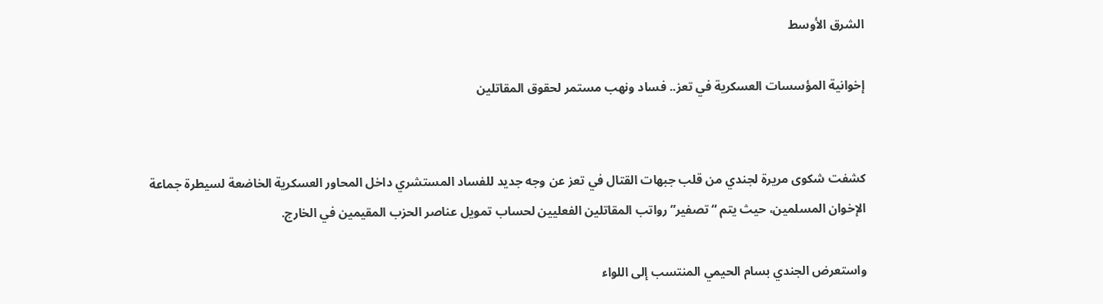الشرق الأوسط

إخوانية المؤسسات العسكرية في تعز.. فساد ونهب مستمر لحقوق المقاتلين


كشفت شكوى مريرة لجندي من قلب جبهات القتال في تعز عن وجه جديد للفساد المستشري داخل المحاور العسكرية الخاضعة لسيطرة جماعة الإخوان المسلمين، حيث يتم “تصفير” رواتب المقاتلين الفعليين لحساب تمويل عناصر الحزب المقيمين في الخارج.

واستعرض الجندي بسام الحيمي المنتسب إلى اللواء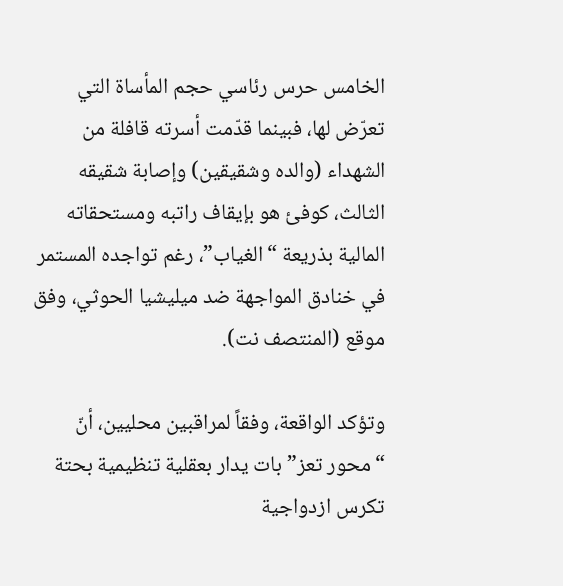الخامس حرس رئاسي حجم المأساة التي تعرّض لها، فبينما قدّمت أسرته قافلة من الشهداء (والده وشقيقين) وإصابة شقيقه الثالث، كوفئ هو بإيقاف راتبه ومستحقاته المالية بذريعة “الغياب”، رغم تواجده المستمر في خنادق المواجهة ضد ميليشيا الحوثي، وفق موقع (المنتصف نت).

وتؤكد الواقعة، وفقاً لمراقبين محليين، أنّ “محور تعز” بات يدار بعقلية تنظيمية بحتة تكرس ازدواجية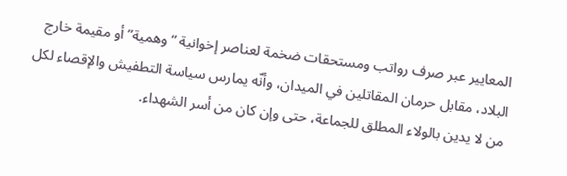المعايير عبر صرف رواتب ومستحقات ضخمة لعناصر إخوانية “وهمية” أو مقيمة خارج البلاد، مقابل حرمان المقاتلين في الميدان، وأنّه يمارس سياسة التطفيش والإقصاء لكل من لا يدين بالولاء المطلق للجماعة، حتى وإن كان من أسر الشهداء.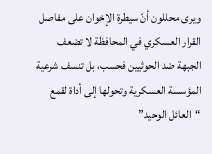ويرى محللون أنّ سيطرة الإخوان على مفاصل القرار العسكري في المحافظة لا تضعف الجبهة ضد الحوثيين فحسب، بل تنسف شرعية المؤسسة العسكرية وتحولها إلى أداة لقمع “العائل الوحيد”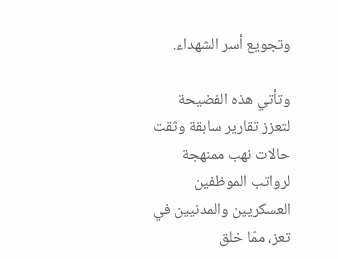وتجويع أسر الشهداء.

وتأتي هذه الفضيحة لتعزز تقارير سابقة وثقت حالات نهب ممنهجة لرواتب الموظفين العسكريين والمدنيين في تعز، ممّا خلق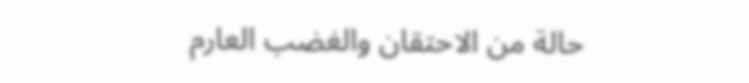حالة من الاحتقان والغضب العارم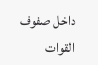داخل صفوف القوات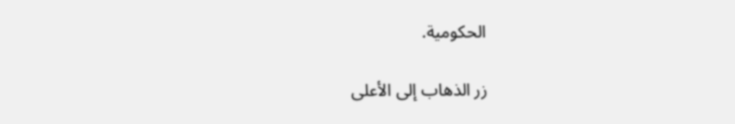الحكومية.

زر الذهاب إلى الأعلى